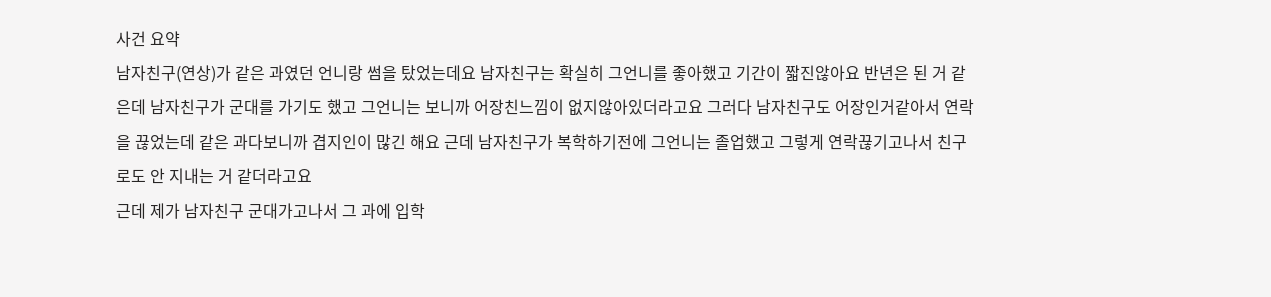사건 요약
남자친구(연상)가 같은 과였던 언니랑 썸을 탔었는데요 남자친구는 확실히 그언니를 좋아했고 기간이 짧진않아요 반년은 된 거 같은데 남자친구가 군대를 가기도 했고 그언니는 보니까 어장친느낌이 없지않아있더라고요 그러다 남자친구도 어장인거같아서 연락을 끊었는데 같은 과다보니까 겹지인이 많긴 해요 근데 남자친구가 복학하기전에 그언니는 졸업했고 그렇게 연락끊기고나서 친구로도 안 지내는 거 같더라고요
근데 제가 남자친구 군대가고나서 그 과에 입학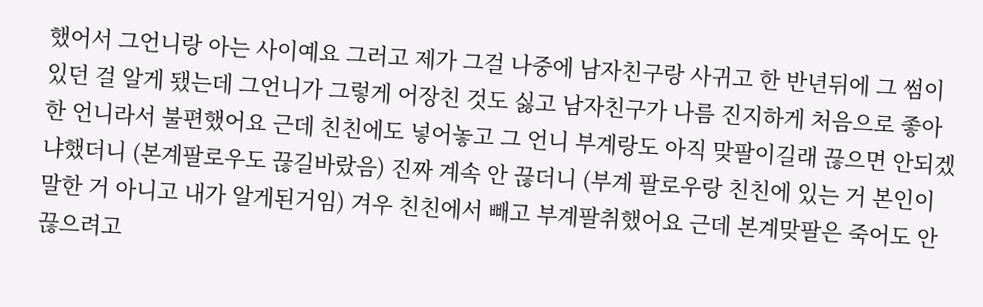했어서 그언니랑 아는 사이예요 그러고 제가 그걸 나중에 남자친구랑 사귀고 한 반년뒤에 그 썸이 있던 걸 알게 됐는데 그언니가 그렇게 어장친 것도 싫고 남자친구가 나름 진지하게 처음으로 좋아한 언니라서 불편했어요 근데 친친에도 넣어놓고 그 언니 부계랑도 아직 맞팔이길래 끊으면 안되겠냐했더니 (본계팔로우도 끊길바랐음) 진짜 계속 안 끊더니 (부계 팔로우랑 친친에 있는 거 본인이 말한 거 아니고 내가 알게된거임) 겨우 친친에서 빼고 부계팔취했어요 근데 본계맞팔은 죽어도 안 끊으려고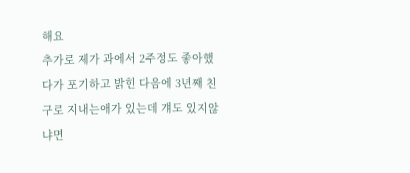해요
추가로 제가 과에서 2주정도 좋아했다가 포기하고 밝힌 다음에 3년째 친구로 지내는애가 있는데 걔도 있지않냐면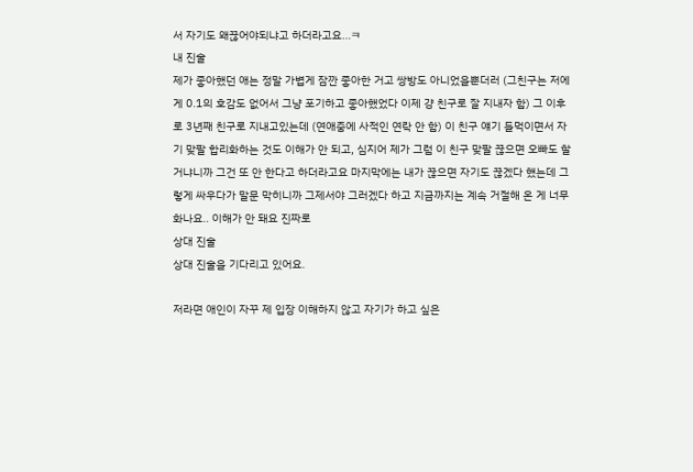서 자기도 왜끊어야되냐고 하더라고요...ㅋ
내 진술
제가 좋아했던 애는 정말 가볍게 잠깐 좋아한 거고 쌍방도 아니었을뿐더러 (그친구는 저에게 0.1의 호감도 없어서 그냥 포기하고 좋아했었다 이제 걍 친구로 잘 지내자 함) 그 이후로 3년째 친구로 지내고있는데 (연애중에 사적인 연락 안 함) 이 친구 얘기 들먹이면서 자기 맞팔 합리화하는 것도 이해가 안 되고, 심지어 제가 그럼 이 친구 맞팔 끊으면 오빠도 할 거냐니까 그건 또 안 한다고 하더라고요 마지막에는 내가 끊으면 자기도 끊겠다 했는데 그렇게 싸우다가 말문 막히니까 그제서야 그러겠다 하고 지금까지는 계속 거절해 온 게 너무 화나요.. 이해가 안 돼요 진짜로
상대 진술
상대 진술을 기다리고 있어요.

저라면 애인이 자꾸 제 입장 이해하지 않고 자기가 하고 싶은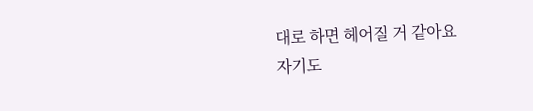대로 하면 헤어질 거 같아요
자기도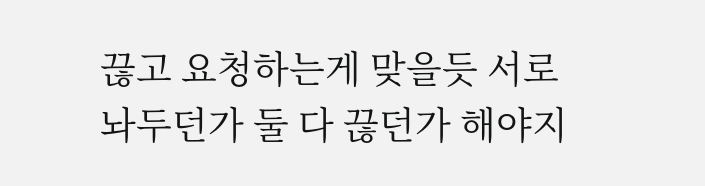끊고 요청하는게 맞을듯 서로 놔두던가 둘 다 끊던가 해야지